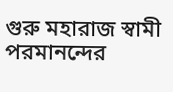গুরু মহারাজ স্বামী পরমানন্দের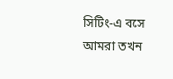সিটিং-এ বসে আমরা তখন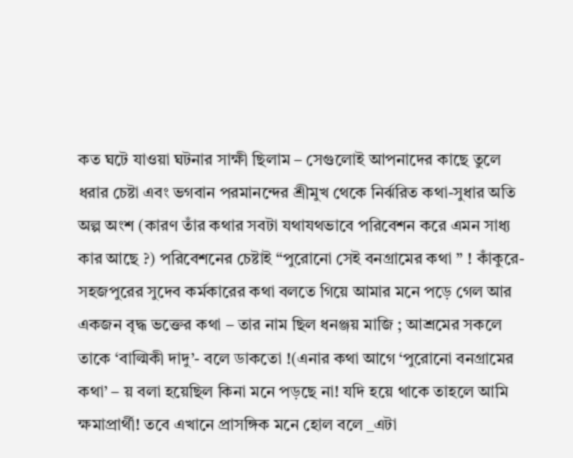কত ঘটে যাওয়া ঘটনার সাক্ষী ছিলাম – সেগুলোই আপনাদের কাছে তুলে ধরার চেষ্টা এবং ভগবান পরমানন্দের শ্রীমুখ থেকে নির্ঝরিত কথা-সুধার অতি অল্প অংশ (কারণ তাঁর কথার সবটা যথাযথভাবে পরিবেশন করে এমন সাধ্য কার আছে ?) পরিবেশনের চেষ্টাই “পুরোনো সেই বনগ্রামের কথা ” ! কাঁকুরে-সহজপুরের সুদেব কর্মকারের কথা বলতে গিয়ে আমার মনে পড়ে গেল আর একজন বৃদ্ধ ভক্তের কথা – তার নাম ছিল ধনঞ্জয় মাজি ; আশ্রমের সকলে তাকে ‘বাল্মিকী দাদু’- বলে ডাকতো !(এনার কথা আগে ‘পুরোনো বনগ্রামের কথা’ – য় বলা হয়েছিল কিনা মনে পড়ছে না! যদি হয়ে থাকে তাহলে আমি ক্ষমাপ্রার্থী! তবে এখানে প্রাসঙ্গিক মনে হোল বলে _এটা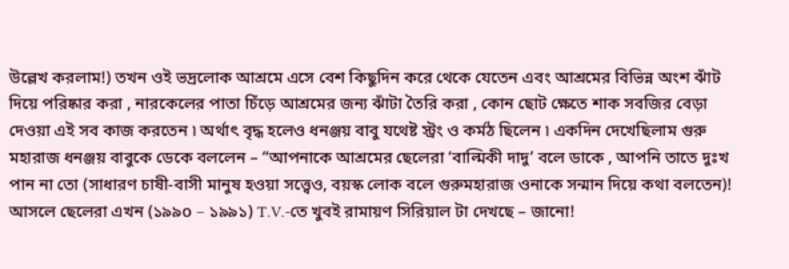উল্লেখ করলাম!) তখন ওই ভদ্রলোক আশ্রমে এসে বেশ কিছুদিন করে থেকে যেতেন এবং আশ্রমের বিভিন্ন অংশ ঝাঁট দিয়ে পরিষ্কার করা , নারকেলের পাতা চিঁড়ে আশ্রমের জন্য ঝাঁটা তৈরি করা , কোন ছোট ক্ষেতে শাক সবজির বেড়া দেওয়া এই সব কাজ করতেন ৷ অর্থাৎ বৃদ্ধ হলেও ধনঞ্জয় বাবু যথেষ্ট স্ট্রং ও কর্মঠ ছিলেন ৷ একদিন দেখেছিলাম গুরু মহারাজ ধনঞ্জয় বাবুকে ডেকে বললেন – “আপনাকে আশ্রমের ছেলেরা ‘বাল্মিকী দাদু’ বলে ডাকে , আপনি তাতে দুঃখ পান না তো (সাধারণ চাষী-বাসী মানুষ হওয়া সত্ত্বেও, বয়স্ক লোক বলে গুরুমহারাজ ওনাকে সন্মান দিয়ে কথা বলতেন)! আসলে ছেলেরা এখন (১৯৯o – ১৯৯১) T.V.-তে খুবই রামায়ণ সিরিয়াল টা দেখছে – জানো!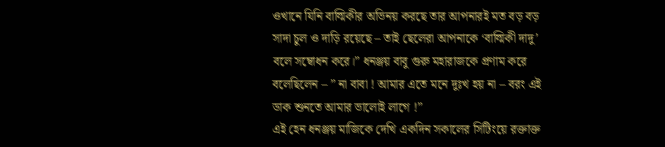ওখানে যিনি বাল্মিকীর অভিনয় করছে তার আপনারই মত বড় বড় সাদা চুল ও দাড়ি রয়েছে – তাই ছেলেরা আপনাকে ‘বাল্মিকী দাদু’ বলে সম্বোধন করে।” ধনঞ্জয় বাবু গুরু মহারাজকে প্রণাম করে বলেছিলেন – ” না বাবা ! আমার এতে মনে দুঃখ হয় না – বরং এই ডাক শুনতে আমার ভালোই লাগে !”
এই হেন ধনঞ্জয় মাজিকে দেখি একদিন সকালের সিটিংয়ে রক্তাক্ত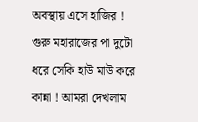অবস্থায় এসে হাজির ! গুরু মহারাজের পা দুটো ধরে সেকি হাউ মাউ করে কান্না ! আমরা দেখলাম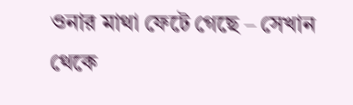ওনার মাথা ফেটে গেছে – সেখান থেকে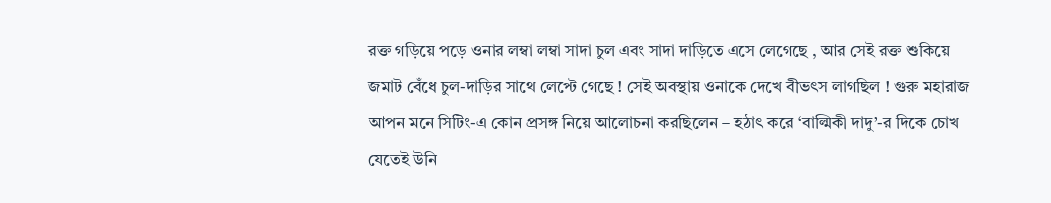রক্ত গড়িয়ে পড়ে ওনার লম্বা লম্বা সাদা চুল এবং সাদা দাড়িতে এসে লেগেছে , আর সেই রক্ত শুকিয়ে জমাট বেঁধে চুল-দাড়ির সাথে লেপ্টে গেছে ! সেই অবস্থায় ওনাকে দেখে বীভৎস লাগছিল ! গুরু মহারাজ আপন মনে সিটিং-এ কোন প্রসঙ্গ নিয়ে আলোচনা করছিলেন – হঠাৎ করে ‘বাল্মিকী দাদু’-র দিকে চোখ যেতেই উনি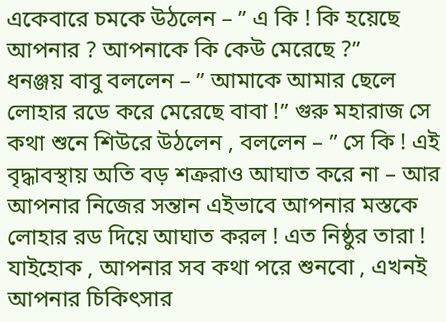একেবারে চমকে উঠলেন – ” এ কি ! কি হয়েছে আপনার ? আপনাকে কি কেউ মেরেছে ?”
ধনঞ্জয় বাবু বললেন – ” আমাকে আমার ছেলে লোহার রডে করে মেরেছে বাবা !” গুরু মহারাজ সে কথা শুনে শিউরে উঠলেন , বললেন – ” সে কি ! এই বৃদ্ধাবস্থায় অতি বড় শত্রুরাও আঘাত করে না – আর আপনার নিজের সন্তান এইভাবে আপনার মস্তকে লোহার রড দিয়ে আঘাত করল ! এত নিষ্ঠুর তারা ! যাইহোক , আপনার সব কথা পরে শুনবো , এখনই আপনার চিকিৎসার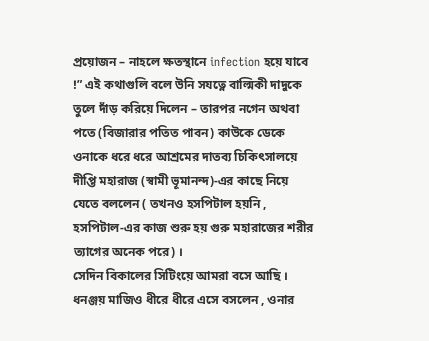প্রয়োজন – নাহলে ক্ষতস্থানে infection হয়ে যাবে !” এই কথাগুলি বলে উনি সযত্নে বাল্মিকী দাদুকে তুলে দাঁড় করিয়ে দিলেন – তারপর নগেন অথবা পতে (বিজারার পতিত পাবন) কাউকে ডেকে ওনাকে ধরে ধরে আশ্রমের দাতব্য চিকিৎসালয়ে দীপ্তি মহারাজ (স্বামী ভূমানন্দ)-এর কাছে নিয়ে যেতে বললেন ( তখনও হসপিটাল হয়নি , হসপিটাল-এর কাজ শুরু হয় গুরু মহারাজের শরীর ত্যাগের অনেক পরে) ।
সেদিন বিকালের সিটিংয়ে আমরা বসে আছি । ধনঞ্জয় মাজিও ধীরে ধীরে এসে বসলেন , ওনার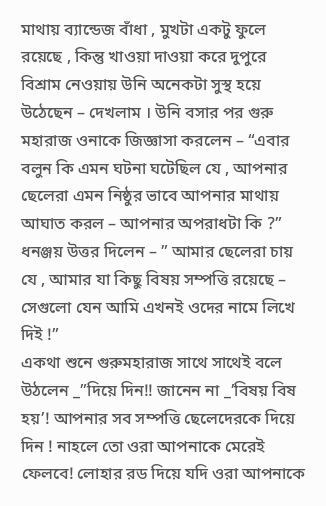মাথায় ব্যান্ডেজ বাঁধা , মুখটা একটু ফুলে রয়েছে , কিন্তু খাওয়া দাওয়া করে দুপুরে বিশ্রাম নেওয়ায় উনি অনেকটা সুস্থ হয়ে উঠেছেন – দেখলাম । উনি বসার পর গুরু মহারাজ ওনাকে জিজ্ঞাসা করলেন – “এবার বলুন কি এমন ঘটনা ঘটেছিল যে , আপনার ছেলেরা এমন নিষ্ঠুর ভাবে আপনার মাথায় আঘাত করল – আপনার অপরাধটা কি ?” ধনঞ্জয় উত্তর দিলেন – ” আমার ছেলেরা চায় যে , আমার যা কিছু বিষয় সম্পত্তি রয়েছে – সেগুলো যেন আমি এখনই ওদের নামে লিখে দিই !”
একথা শুনে গুরুমহারাজ সাথে সাথেই বলে উঠলেন _”দিয়ে দিন!! জানেন না _’বিষয় বিষ হয়’! আপনার সব সম্পত্তি ছেলেদেরকে দিয়ে দিন ! নাহলে তো ওরা আপনাকে মেরেই ফেলবে! লোহার রড দিয়ে যদি ওরা আপনাকে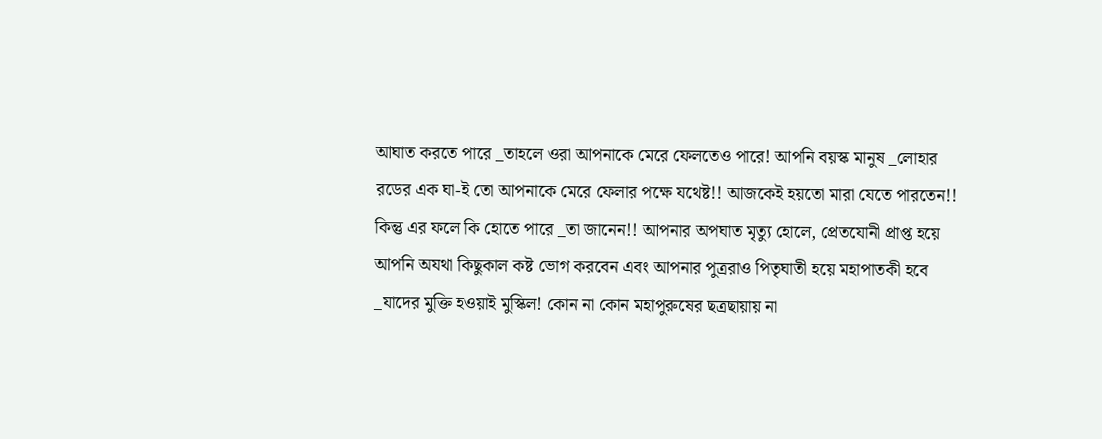আঘাত করতে পারে _তাহলে ওরা আপনাকে মেরে ফেলতেও পারে! আপনি বয়স্ক মানুষ _লোহার রডের এক ঘা-ই তো আপনাকে মেরে ফেলার পক্ষে যথেষ্ট!! আজকেই হয়তো মারা যেতে পারতেন!!
কিন্তু এর ফলে কি হোতে পারে _তা জানেন!! আপনার অপঘাত মৃত্যু হোলে, প্রেতযোনী প্রাপ্ত হয়ে আপনি অযথা কিছুকাল কষ্ট ভোগ করবেন এবং আপনার পুত্ররাও পিতৃঘাতী হয়ে মহাপাতকী হবে _যাদের মুক্তি হওয়াই মুস্কিল! কোন না কোন মহাপুরুষের ছত্রছায়ায় না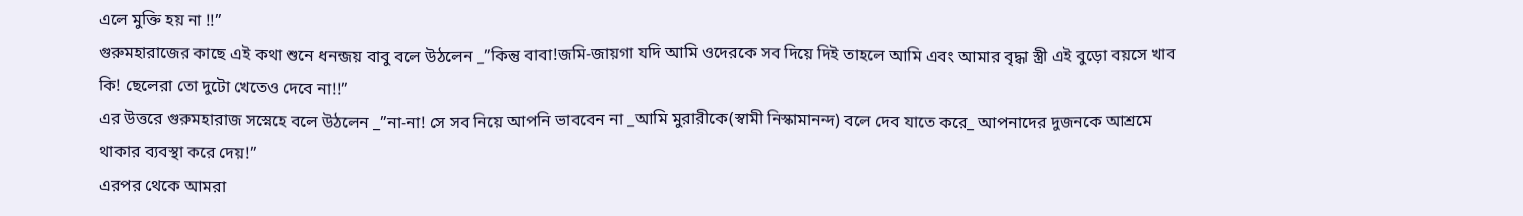এলে মুক্তি হয় না !!”
গুরুমহারাজের কাছে এই কথা শুনে ধনন্জয় বাবু বলে উঠলেন _”কিন্তু বাবা!জমি-জায়গা যদি আমি ওদেরকে সব দিয়ে দিই তাহলে আমি এবং আমার বৃদ্ধা স্ত্রী এই বুড়ো বয়সে খাব কি! ছেলেরা তো দুটো খেতেও দেবে না!!”
এর উত্তরে গুরুমহারাজ সস্নেহে বলে উঠলেন _”না-না! সে সব নিয়ে আপনি ভাববেন না _আমি মুরারীকে(স্বামী নিস্কামানন্দ) বলে দেব যাতে করে_ আপনাদের দুজনকে আশ্রমে থাকার ব্যবস্থা করে দেয়!”
এরপর থেকে আমরা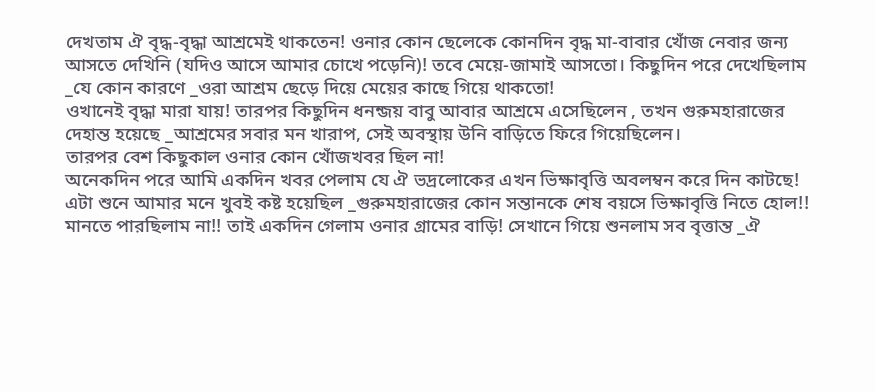দেখতাম ঐ বৃদ্ধ-বৃদ্ধা আশ্রমেই থাকতেন! ওনার কোন ছেলেকে কোনদিন বৃদ্ধ মা-বাবার খোঁজ নেবার জন্য আসতে দেখিনি (যদিও আসে আমার চোখে পড়েনি)! তবে মেয়ে-জামাই আসতো। কিছুদিন পরে দেখেছিলাম _যে কোন কারণে _ওরা আশ্রম ছেড়ে দিয়ে মেয়ের কাছে গিয়ে থাকতো!
ওখানেই বৃদ্ধা মারা যায়! তারপর কিছুদিন ধনন্জয় বাবু আবার আশ্রমে এসেছিলেন , তখন গুরুমহারাজের দেহান্ত হয়েছে _আশ্রমের সবার মন খারাপ, সেই অবস্থায় উনি বাড়িতে ফিরে গিয়েছিলেন।
তারপর বেশ কিছুকাল ওনার কোন খোঁজখবর ছিল না!
অনেকদিন পরে আমি একদিন খবর পেলাম যে ঐ ভদ্রলোকের এখন ভিক্ষাবৃত্তি অবলম্বন করে দিন কাটছে! এটা শুনে আমার মনে খুবই কষ্ট হয়েছিল _গুরুমহারাজের কোন সন্তানকে শেষ বয়সে ভিক্ষাবৃত্তি নিতে হোল!! মানতে পারছিলাম না!! তাই একদিন গেলাম ওনার গ্রামের বাড়ি! সেখানে গিয়ে শুনলাম সব বৃত্তান্ত _ঐ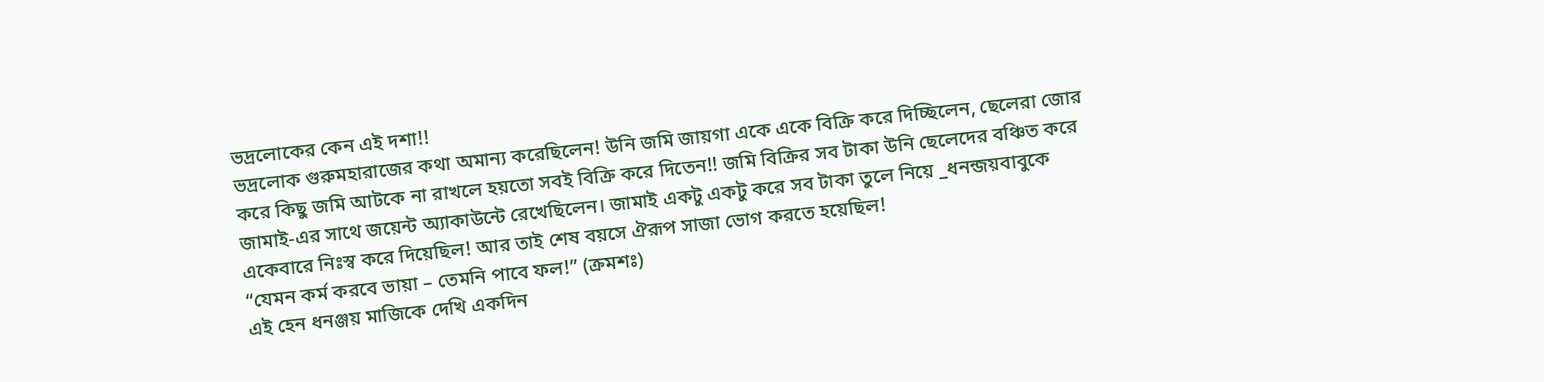ভদ্রলোকের কেন এই দশা!!
ভদ্রলোক গুরুমহারাজের কথা অমান্য করেছিলেন! উনি জমি জায়গা একে একে বিক্রি করে দিচ্ছিলেন, ছেলেরা জোর করে কিছু জমি আটকে না রাখলে হয়তো সবই বিক্রি করে দিতেন!! জমি বিক্রির সব টাকা উনি ছেলেদের বঞ্চিত করে জামাই-এর সাথে জয়েন্ট অ্যাকাউন্টে রেখেছিলেন। জামাই একটু একটু করে সব টাকা তুলে নিয়ে _ধনন্জয়বাবুকে একেবারে নিঃস্ব করে দিয়েছিল! আর তাই শেষ বয়সে ঐরূপ সাজা ভোগ করতে হয়েছিল!
“যেমন কর্ম করবে ভায়া – তেমনি পাবে ফল!” (ক্রমশঃ)
এই হেন ধনঞ্জয় মাজিকে দেখি একদিন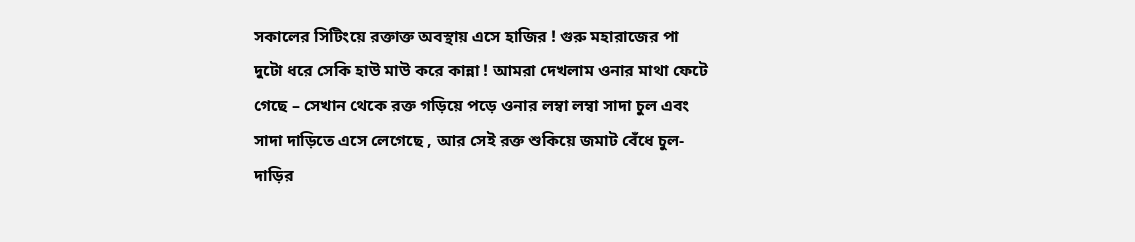সকালের সিটিংয়ে রক্তাক্ত অবস্থায় এসে হাজির ! গুরু মহারাজের পা দুটো ধরে সেকি হাউ মাউ করে কান্না ! আমরা দেখলাম ওনার মাথা ফেটে গেছে – সেখান থেকে রক্ত গড়িয়ে পড়ে ওনার লম্বা লম্বা সাদা চুল এবং সাদা দাড়িতে এসে লেগেছে , আর সেই রক্ত শুকিয়ে জমাট বেঁধে চুল-দাড়ির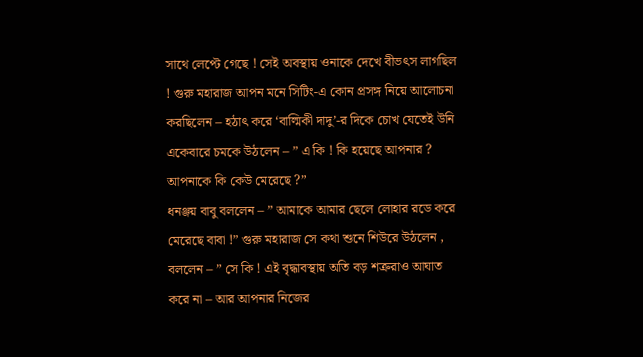সাথে লেপ্টে গেছে ! সেই অবস্থায় ওনাকে দেখে বীভৎস লাগছিল ! গুরু মহারাজ আপন মনে সিটিং-এ কোন প্রসঙ্গ নিয়ে আলোচনা করছিলেন – হঠাৎ করে ‘বাল্মিকী দাদু’-র দিকে চোখ যেতেই উনি একেবারে চমকে উঠলেন – ” এ কি ! কি হয়েছে আপনার ? আপনাকে কি কেউ মেরেছে ?”
ধনঞ্জয় বাবু বললেন – ” আমাকে আমার ছেলে লোহার রডে করে মেরেছে বাবা !” গুরু মহারাজ সে কথা শুনে শিউরে উঠলেন , বললেন – ” সে কি ! এই বৃদ্ধাবস্থায় অতি বড় শত্রুরাও আঘাত করে না – আর আপনার নিজের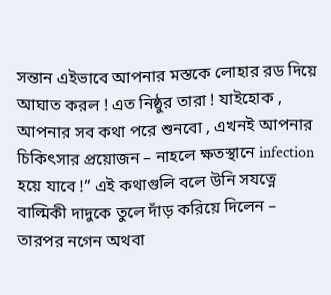সন্তান এইভাবে আপনার মস্তকে লোহার রড দিয়ে আঘাত করল ! এত নিষ্ঠুর তারা ! যাইহোক , আপনার সব কথা পরে শুনবো , এখনই আপনার চিকিৎসার প্রয়োজন – নাহলে ক্ষতস্থানে infection হয়ে যাবে !” এই কথাগুলি বলে উনি সযত্নে বাল্মিকী দাদুকে তুলে দাঁড় করিয়ে দিলেন – তারপর নগেন অথবা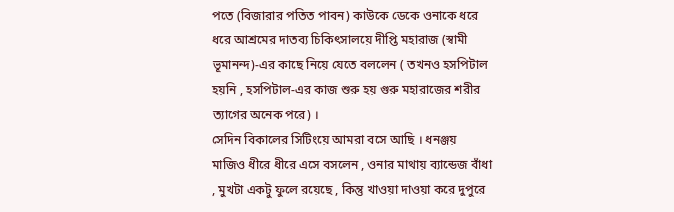পতে (বিজারার পতিত পাবন) কাউকে ডেকে ওনাকে ধরে ধরে আশ্রমের দাতব্য চিকিৎসালয়ে দীপ্তি মহারাজ (স্বামী ভূমানন্দ)-এর কাছে নিয়ে যেতে বললেন ( তখনও হসপিটাল হয়নি , হসপিটাল-এর কাজ শুরু হয় গুরু মহারাজের শরীর ত্যাগের অনেক পরে) ।
সেদিন বিকালের সিটিংয়ে আমরা বসে আছি । ধনঞ্জয় মাজিও ধীরে ধীরে এসে বসলেন , ওনার মাথায় ব্যান্ডেজ বাঁধা , মুখটা একটু ফুলে রয়েছে , কিন্তু খাওয়া দাওয়া করে দুপুরে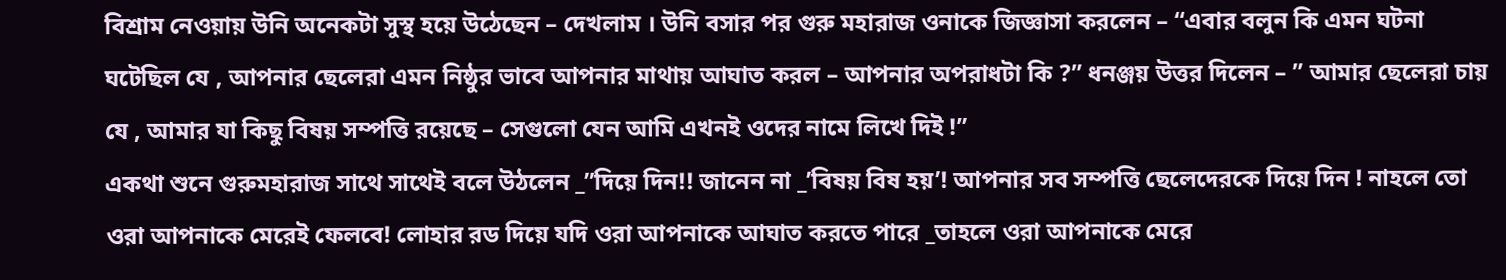বিশ্রাম নেওয়ায় উনি অনেকটা সুস্থ হয়ে উঠেছেন – দেখলাম । উনি বসার পর গুরু মহারাজ ওনাকে জিজ্ঞাসা করলেন – “এবার বলুন কি এমন ঘটনা ঘটেছিল যে , আপনার ছেলেরা এমন নিষ্ঠুর ভাবে আপনার মাথায় আঘাত করল – আপনার অপরাধটা কি ?” ধনঞ্জয় উত্তর দিলেন – ” আমার ছেলেরা চায় যে , আমার যা কিছু বিষয় সম্পত্তি রয়েছে – সেগুলো যেন আমি এখনই ওদের নামে লিখে দিই !”
একথা শুনে গুরুমহারাজ সাথে সাথেই বলে উঠলেন _”দিয়ে দিন!! জানেন না _’বিষয় বিষ হয়’! আপনার সব সম্পত্তি ছেলেদেরকে দিয়ে দিন ! নাহলে তো ওরা আপনাকে মেরেই ফেলবে! লোহার রড দিয়ে যদি ওরা আপনাকে আঘাত করতে পারে _তাহলে ওরা আপনাকে মেরে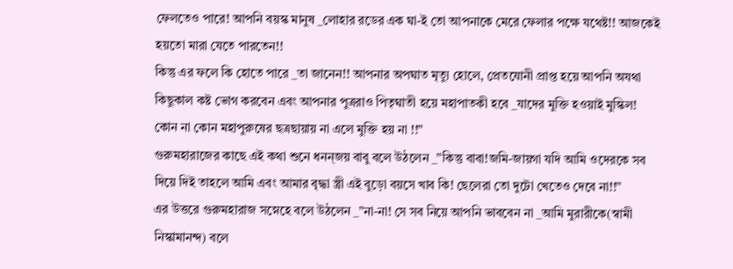ফেলতেও পারে! আপনি বয়স্ক মানুষ _লোহার রডের এক ঘা-ই তো আপনাকে মেরে ফেলার পক্ষে যথেষ্ট!! আজকেই হয়তো মারা যেতে পারতেন!!
কিন্তু এর ফলে কি হোতে পারে _তা জানেন!! আপনার অপঘাত মৃত্যু হোলে, প্রেতযোনী প্রাপ্ত হয়ে আপনি অযথা কিছুকাল কষ্ট ভোগ করবেন এবং আপনার পুত্ররাও পিতৃঘাতী হয়ে মহাপাতকী হবে _যাদের মুক্তি হওয়াই মুস্কিল! কোন না কোন মহাপুরুষের ছত্রছায়ায় না এলে মুক্তি হয় না !!”
গুরুমহারাজের কাছে এই কথা শুনে ধনন্জয় বাবু বলে উঠলেন _”কিন্তু বাবা!জমি-জায়গা যদি আমি ওদেরকে সব দিয়ে দিই তাহলে আমি এবং আমার বৃদ্ধা স্ত্রী এই বুড়ো বয়সে খাব কি! ছেলেরা তো দুটো খেতেও দেবে না!!”
এর উত্তরে গুরুমহারাজ সস্নেহে বলে উঠলেন _”না-না! সে সব নিয়ে আপনি ভাববেন না _আমি মুরারীকে(স্বামী নিস্কামানন্দ) বলে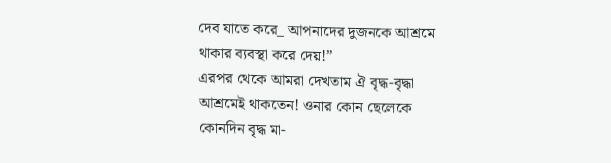দেব যাতে করে_ আপনাদের দুজনকে আশ্রমে থাকার ব্যবস্থা করে দেয়!”
এরপর থেকে আমরা দেখতাম ঐ বৃদ্ধ-বৃদ্ধা আশ্রমেই থাকতেন! ওনার কোন ছেলেকে কোনদিন বৃদ্ধ মা-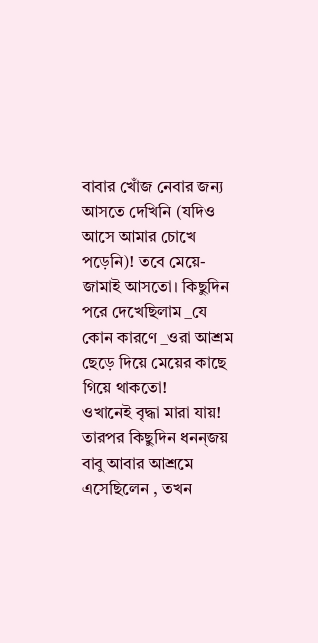বাবার খোঁজ নেবার জন্য আসতে দেখিনি (যদিও আসে আমার চোখে পড়েনি)! তবে মেয়ে-জামাই আসতো। কিছুদিন পরে দেখেছিলাম _যে কোন কারণে _ওরা আশ্রম ছেড়ে দিয়ে মেয়ের কাছে গিয়ে থাকতো!
ওখানেই বৃদ্ধা মারা যায়! তারপর কিছুদিন ধনন্জয় বাবু আবার আশ্রমে এসেছিলেন , তখন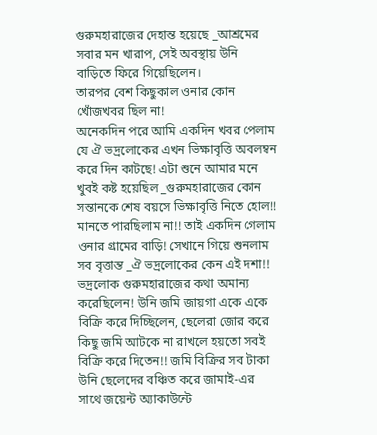গুরুমহারাজের দেহান্ত হয়েছে _আশ্রমের সবার মন খারাপ, সেই অবস্থায় উনি বাড়িতে ফিরে গিয়েছিলেন।
তারপর বেশ কিছুকাল ওনার কোন খোঁজখবর ছিল না!
অনেকদিন পরে আমি একদিন খবর পেলাম যে ঐ ভদ্রলোকের এখন ভিক্ষাবৃত্তি অবলম্বন করে দিন কাটছে! এটা শুনে আমার মনে খুবই কষ্ট হয়েছিল _গুরুমহারাজের কোন সন্তানকে শেষ বয়সে ভিক্ষাবৃত্তি নিতে হোল!! মানতে পারছিলাম না!! তাই একদিন গেলাম ওনার গ্রামের বাড়ি! সেখানে গিয়ে শুনলাম সব বৃত্তান্ত _ঐ ভদ্রলোকের কেন এই দশা!!
ভদ্রলোক গুরুমহারাজের কথা অমান্য করেছিলেন! উনি জমি জায়গা একে একে বিক্রি করে দিচ্ছিলেন, ছেলেরা জোর করে কিছু জমি আটকে না রাখলে হয়তো সবই বিক্রি করে দিতেন!! জমি বিক্রির সব টাকা উনি ছেলেদের বঞ্চিত করে জামাই-এর সাথে জয়েন্ট অ্যাকাউন্টে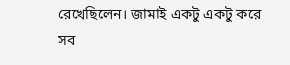রেখেছিলেন। জামাই একটু একটু করে সব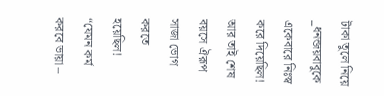টাকা তুলে নিয়ে _ধনন্জয়বাবুকে একেবারে নিঃস্ব করে দিয়েছিল! আর তাই শেষ বয়সে ঐরূপ সাজা ভোগ করতে হয়েছিল!
“যেমন কর্ম করবে ভায়া –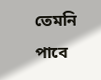তেমনি পাবে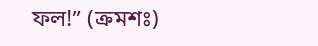ফল!” (ক্রমশঃ)